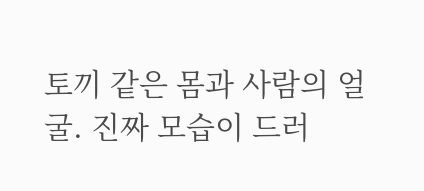토끼 같은 몸과 사람의 얼굴. 진짜 모습이 드러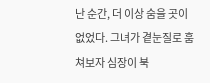난 순간, 더 이상 숨을 곳이 없었다. 그녀가 곁눈질로 훔쳐보자 심장이 북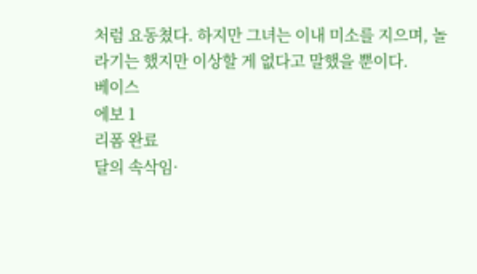처럼 요동쳤다. 하지만 그녀는 이내 미소를 지으며, 놀라기는 했지만 이상할 게 없다고 말했을 뿐이다.
베이스
에보 1
리폼 완료
달의 속삭임·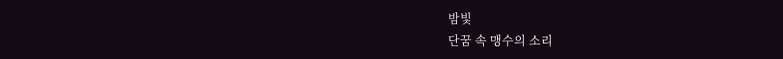밤빛
단꿈 속 맹수의 소리